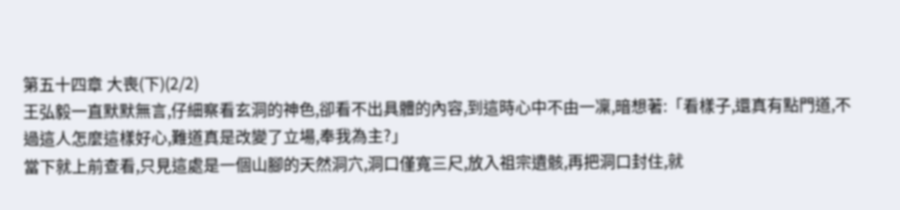第五十四章 大喪(下)(2/2)
王弘毅一直默默無言,仔細察看玄洞的神色,卻看不出具體的內容,到這時心中不由一凜,暗想著:「看樣子,還真有點門道,不過這人怎麼這樣好心,難道真是改變了立場,奉我為主?」
當下就上前查看,只見這處是一個山腳的天然洞穴,洞口僅寬三尺,放入祖宗遺骸,再把洞口封住,就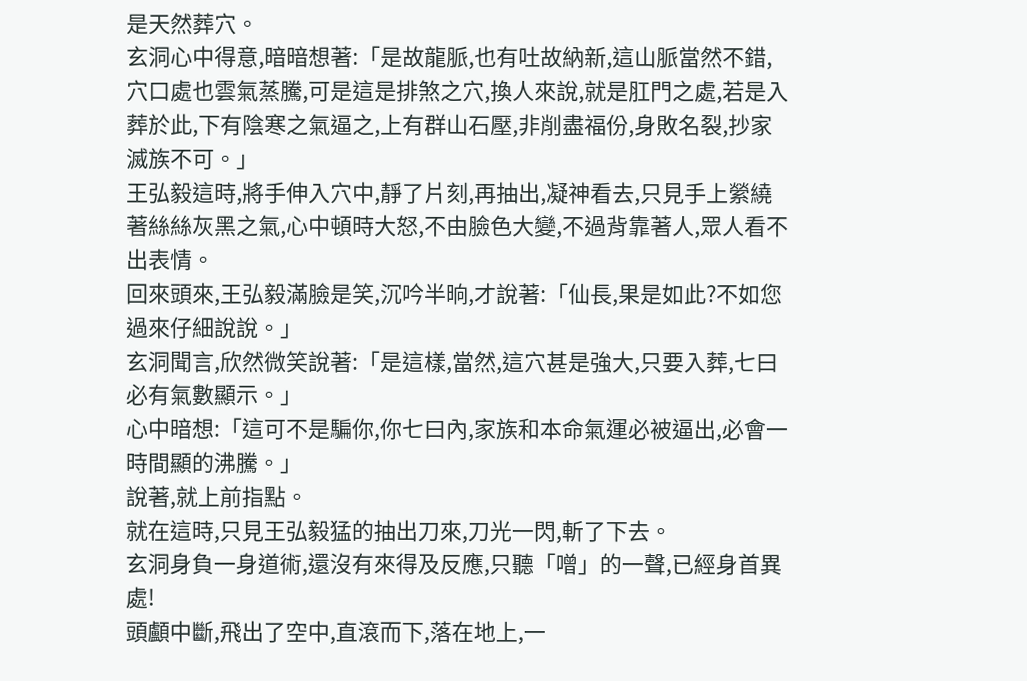是天然葬穴。
玄洞心中得意,暗暗想著:「是故龍脈,也有吐故納新,這山脈當然不錯,穴口處也雲氣蒸騰,可是這是排煞之穴,換人來說,就是肛門之處,若是入葬於此,下有陰寒之氣逼之,上有群山石壓,非削盡福份,身敗名裂,抄家滅族不可。」
王弘毅這時,將手伸入穴中,靜了片刻,再抽出,凝神看去,只見手上縈繞著絲絲灰黑之氣,心中頓時大怒,不由臉色大變,不過背靠著人,眾人看不出表情。
回來頭來,王弘毅滿臉是笑,沉吟半晌,才說著:「仙長,果是如此?不如您過來仔細說說。」
玄洞聞言,欣然微笑說著:「是這樣,當然,這穴甚是強大,只要入葬,七曰必有氣數顯示。」
心中暗想:「這可不是騙你,你七曰內,家族和本命氣運必被逼出,必會一時間顯的沸騰。」
說著,就上前指點。
就在這時,只見王弘毅猛的抽出刀來,刀光一閃,斬了下去。
玄洞身負一身道術,還沒有來得及反應,只聽「噌」的一聲,已經身首異處!
頭顱中斷,飛出了空中,直滾而下,落在地上,一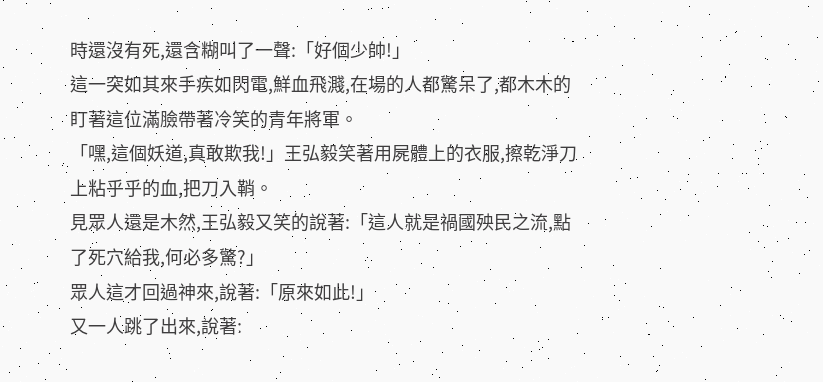時還沒有死,還含糊叫了一聲:「好個少帥!」
這一突如其來手疾如閃電,鮮血飛濺,在場的人都驚呆了,都木木的盯著這位滿臉帶著冷笑的青年將軍。
「嘿,這個妖道,真敢欺我!」王弘毅笑著用屍體上的衣服,擦乾淨刀上粘乎乎的血,把刀入鞘。
見眾人還是木然,王弘毅又笑的說著:「這人就是禍國殃民之流,點了死穴給我,何必多驚?」
眾人這才回過神來,說著:「原來如此!」
又一人跳了出來,說著: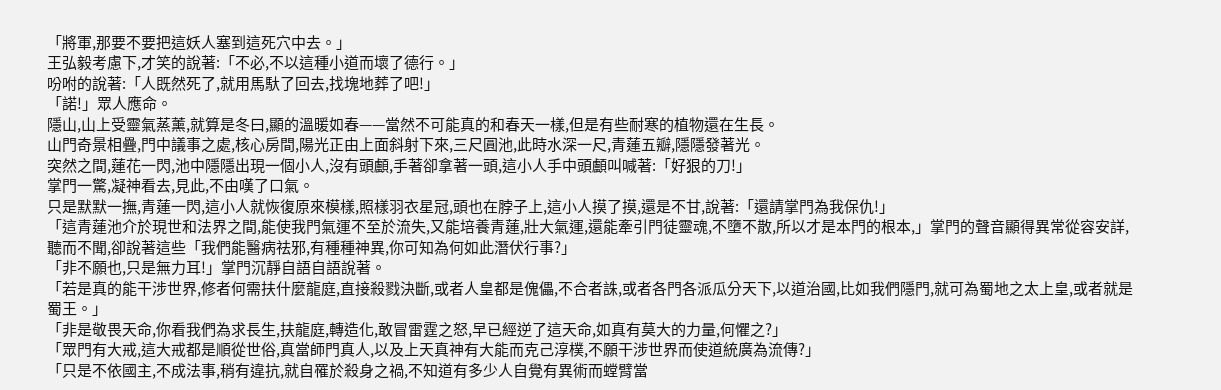「將軍,那要不要把這妖人塞到這死穴中去。」
王弘毅考慮下,才笑的說著:「不必,不以這種小道而壞了德行。」
吩咐的說著:「人既然死了,就用馬馱了回去,找塊地葬了吧!」
「諾!」眾人應命。
隱山,山上受靈氣蒸薰,就算是冬曰,顯的溫暖如春——當然不可能真的和春天一樣,但是有些耐寒的植物還在生長。
山門奇景相疊,門中議事之處,核心房間,陽光正由上面斜射下來,三尺圓池,此時水深一尺,青蓮五瓣,隱隱發著光。
突然之間,蓮花一閃,池中隱隱出現一個小人,沒有頭顱,手著卻拿著一頭,這小人手中頭顱叫喊著:「好狠的刀!」
掌門一驚,凝神看去,見此,不由嘆了口氣。
只是默默一撫,青蓮一閃,這小人就恢復原來模樣,照樣羽衣星冠,頭也在脖子上,這小人摸了摸,還是不甘,說著:「還請掌門為我保仇!」
「這青蓮池介於現世和法界之間,能使我門氣運不至於流失,又能培養青蓮,壯大氣運,還能牽引門徒靈魂,不墮不散,所以才是本門的根本,」掌門的聲音顯得異常從容安詳,聽而不聞,卻說著這些「我們能醫病祛邪,有種種神異,你可知為何如此潛伏行事?」
「非不願也,只是無力耳!」掌門沉靜自語自語說著。
「若是真的能干涉世界,修者何需扶什麼龍庭,直接殺戮決斷,或者人皇都是傀儡,不合者誅,或者各門各派瓜分天下,以道治國,比如我們隱門,就可為蜀地之太上皇,或者就是蜀王。」
「非是敬畏天命,你看我們為求長生,扶龍庭,轉造化,敢冒雷霆之怒,早已經逆了這天命,如真有莫大的力量,何懼之?」
「眾門有大戒,這大戒都是順從世俗,真當師門真人,以及上天真神有大能而克己淳樸,不願干涉世界而使道統廣為流傳?」
「只是不依國主,不成法事,稍有違抗,就自罹於殺身之禍,不知道有多少人自覺有異術而螳臂當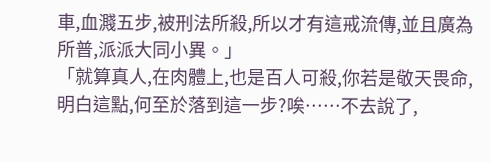車,血濺五步,被刑法所殺,所以才有這戒流傳,並且廣為所普,派派大同小異。」
「就算真人,在肉體上,也是百人可殺,你若是敬天畏命,明白這點,何至於落到這一步?唉……不去說了,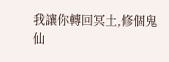我讓你轉回冥土,修個鬼仙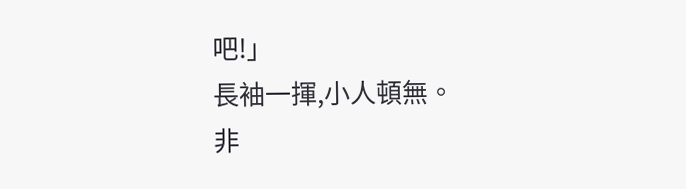吧!」
長袖一揮,小人頓無。
非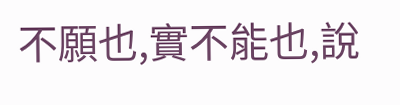不願也,實不能也,說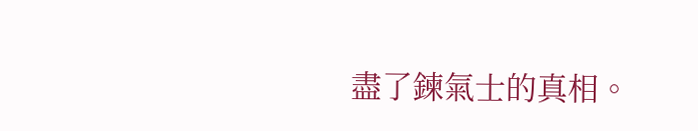盡了鍊氣士的真相。